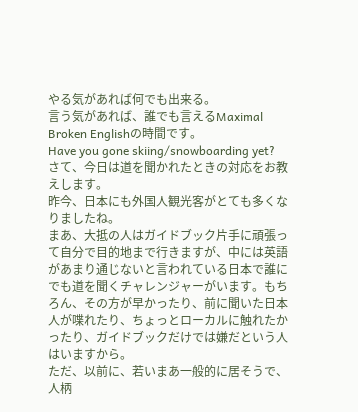やる気があれば何でも出来る。
言う気があれば、誰でも言えるMaximal Broken Englishの時間です。
Have you gone skiing/snowboarding yet?
さて、今日は道を聞かれたときの対応をお教えします。
昨今、日本にも外国人観光客がとても多くなりましたね。
まあ、大抵の人はガイドブック片手に頑張って自分で目的地まで行きますが、中には英語があまり通じないと言われている日本で誰にでも道を聞くチャレンジャーがいます。もちろん、その方が早かったり、前に聞いた日本人が喋れたり、ちょっとローカルに触れたかったり、ガイドブックだけでは嫌だという人はいますから。
ただ、以前に、若いまあ一般的に居そうで、人柄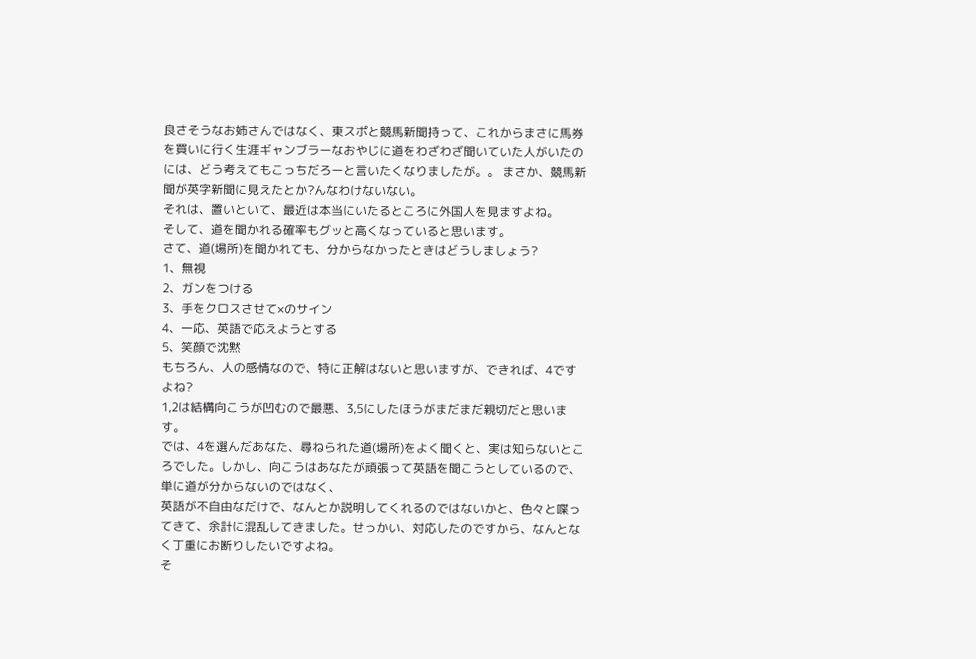良さそうなお姉さんではなく、東スポと競馬新聞持って、これからまさに馬券を買いに行く生涯ギャンブラーなおやじに道をわざわざ聞いていた人がいたのには、どう考えてもこっちだろーと言いたくなりましたが。。 まさか、競馬新聞が英字新聞に見えたとか?んなわけないない。
それは、置いといて、最近は本当にいたるところに外国人を見ますよね。
そして、道を聞かれる確率もグッと高くなっていると思います。
さて、道(場所)を聞かれても、分からなかったときはどうしましょう?
1、無視
2、ガンをつける
3、手をクロスさせて×のサイン
4、一応、英語で応えようとする
5、笑顔で沈黙
もちろん、人の感情なので、特に正解はないと思いますが、できれば、4ですよね?
1,2は結構向こうが凹むので最悪、3,5にしたほうがまだまだ親切だと思います。
では、4を選んだあなた、尋ねられた道(場所)をよく聞くと、実は知らないところでした。しかし、向こうはあなたが頑張って英語を聞こうとしているので、単に道が分からないのではなく、
英語が不自由なだけで、なんとか説明してくれるのではないかと、色々と喋ってきて、余計に混乱してきました。せっかい、対応したのですから、なんとなく丁重にお断りしたいですよね。
そ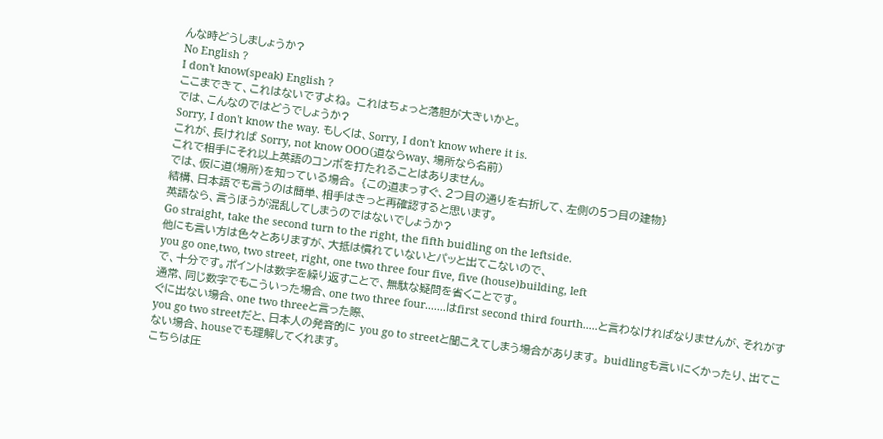んな時どうしましょうか?
No English ?
I don't know(speak) English ?
ここまできて、これはないですよね。 これはちょっと落胆が大きいかと。
では、こんなのではどうでしょうか?
Sorry, I don't know the way. もしくは、Sorry, I don't know where it is.
これが、長ければ Sorry, not know OOO(道ならway、場所なら名前)
これで相手にそれ以上英語のコンボを打たれることはありません。
では、仮に道(場所)を知っている場合。 {この道まっすぐ、2つ目の通りを右折して、左側の5つ目の建物}
結構、日本語でも言うのは簡単、相手はきっと再確認すると思います。
英語なら、言うほうが混乱してしまうのではないでしょうか?
Go straight, take the second turn to the right, the fifth buidling on the leftside.
他にも言い方は色々とありますが、大抵は慣れていないとパッと出てこないので、
you go one,two, two street, right, one two three four five, five (house)building, left
で、十分です。ポイントは数字を繰り返すことで、無駄な疑問を省くことです。
通常、同じ数字でもこういった場合、one two three four.......はfirst second third fourth.....と言わなければなりませんが、それがすぐに出ない場合、one two threeと言った際、
you go two streetだと、日本人の発音的に you go to streetと聞こえてしまう場合があります。 buidlingも言いにくかったり、出てこない場合、houseでも理解してくれます。
こちらは圧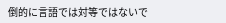倒的に言語では対等ではないで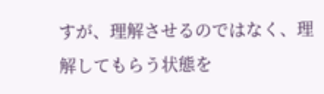すが、理解させるのではなく、理解してもらう状態を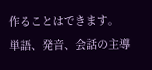作ることはできます。
単語、発音、会話の主導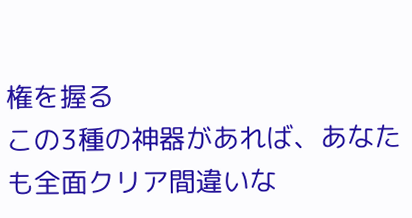権を握る
この3種の神器があれば、あなたも全面クリア間違いな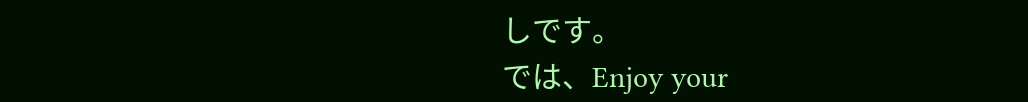しです。
では、Enjoy your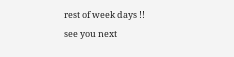rest of week days !!
see you next